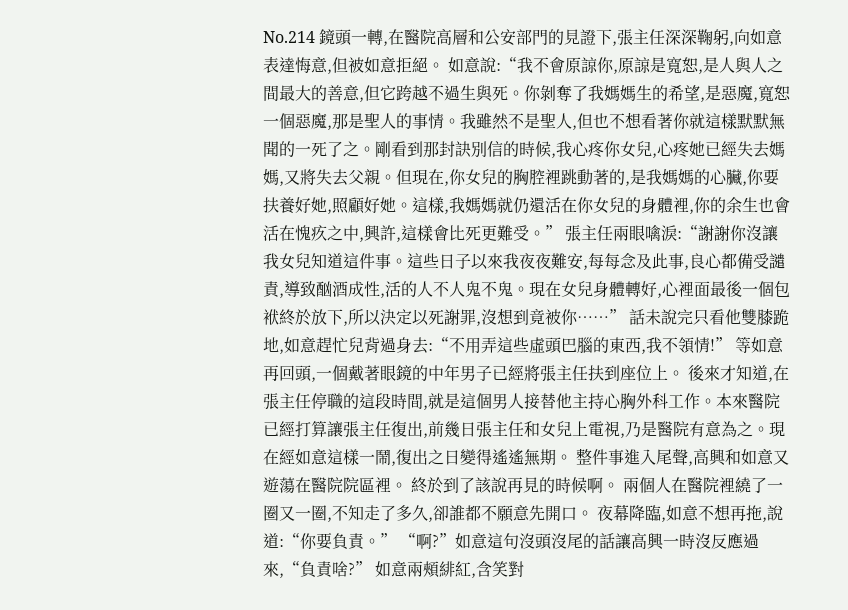No.214 鏡頭一轉,在醫院高層和公安部門的見證下,張主任深深鞠躬,向如意表達悔意,但被如意拒絕。 如意說:“我不會原諒你,原諒是寬恕,是人與人之間最大的善意,但它跨越不過生與死。你剝奪了我媽媽生的希望,是惡魔,寬恕一個惡魔,那是聖人的事情。我雖然不是聖人,但也不想看著你就這樣默默無聞的一死了之。剛看到那封訣別信的時候,我心疼你女兒,心疼她已經失去媽媽,又將失去父親。但現在,你女兒的胸腔裡跳動著的,是我媽媽的心臟,你要扶養好她,照顧好她。這樣,我媽媽就仍還活在你女兒的身體裡,你的余生也會活在愧疚之中,興許,這樣會比死更難受。” 張主任兩眼噙淚:“謝謝你沒讓我女兒知道這件事。這些日子以來我夜夜難安,每每念及此事,良心都備受譴責,導致酗酒成性,活的人不人鬼不鬼。現在女兒身體轉好,心裡面最後一個包袱終於放下,所以決定以死謝罪,沒想到竟被你……” 話未說完只看他雙膝跪地,如意趕忙兒背過身去:“不用弄這些虛頭巴腦的東西,我不領情!” 等如意再回頭,一個戴著眼鏡的中年男子已經將張主任扶到座位上。 後來才知道,在張主任停職的這段時間,就是這個男人接替他主持心胸外科工作。本來醫院已經打算讓張主任復出,前幾日張主任和女兒上電視,乃是醫院有意為之。現在經如意這樣一鬧,復出之日變得遙遙無期。 整件事進入尾聲,高興和如意又遊蕩在醫院院區裡。 終於到了該說再見的時候啊。 兩個人在醫院裡繞了一圈又一圈,不知走了多久,卻誰都不願意先開口。 夜幕降臨,如意不想再拖,說道:“你要負責。” “啊?”如意這句沒頭沒尾的話讓高興一時沒反應過來,“負責啥?” 如意兩頰緋紅,含笑對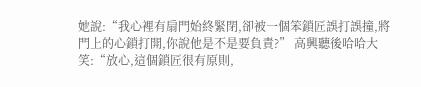她說:“我心裡有扇門始終緊閉,卻被一個笨鎖匠誤打誤撞,將門上的心鎖打開,你說他是不是要負責?” 高興聽後哈哈大笑:“放心,這個鎖匠很有原則,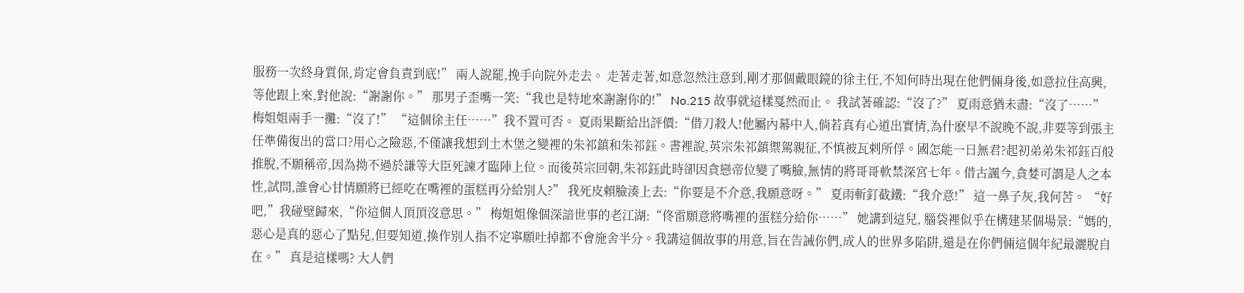服務一次終身質保,肯定會負責到底!” 兩人說罷,挽手向院外走去。 走著走著,如意忽然注意到,剛才那個戴眼鏡的徐主任,不知何時出現在他們倆身後,如意拉住高興,等他跟上來,對他說:“謝謝你。” 那男子歪嘴一笑:“我也是特地來謝謝你的!” No.215 故事就這樣戛然而止。 我試著確認:“沒了?” 夏雨意猶未盡:“沒了……” 梅姐姐兩手一攤:“沒了!” “這個徐主任……”我不置可否。 夏雨果斷給出評價:“借刀殺人!他屬內幕中人,倘若真有心道出實情,為什麽早不說晚不說,非要等到張主任準備復出的當口?用心之險惡,不僅讓我想到土木堡之變裡的朱祁鎮和朱祁鈺。書裡說,英宗朱祁鎮禦駕親征,不慎被瓦剌所俘。國怎能一日無君?起初弟弟朱祁鈺百般推脫,不願稱帝,因為拗不過於謙等大臣死諫才臨陣上位。而後英宗回朝,朱祁鈺此時卻因貪戀帝位變了嘴臉,無情的將哥哥軟禁深宮七年。借古諷今,貪婪可謂是人之本性,試問,誰會心甘情願將已經吃在嘴裡的蛋糕再分給別人?” 我死皮賴臉湊上去:“你要是不介意,我願意呀。” 夏雨斬釘截鐵:“我介意!” 這一鼻子灰,我何苦。 “好吧,”我碰壁歸來,“你這個人頂頂沒意思。” 梅姐姐像個深諳世事的老江湖:“佟雷願意將嘴裡的蛋糕分給你……” 她講到這兒, 腦袋裡似乎在構建某個場景:“媽的,惡心是真的惡心了點兒,但要知道,換作別人指不定寧願吐掉都不會施舍半分。我講這個故事的用意,旨在告誡你們,成人的世界多陷阱,還是在你們倆這個年紀最灑脫自在。” 真是這樣嗎? 大人們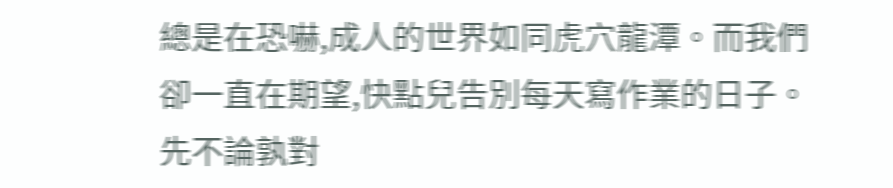總是在恐嚇,成人的世界如同虎穴龍潭。而我們卻一直在期望,快點兒告別每天寫作業的日子。先不論孰對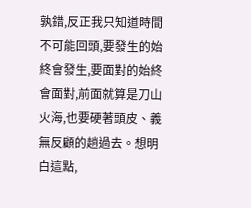孰錯,反正我只知道時間不可能回頭,要發生的始終會發生,要面對的始終會面對,前面就算是刀山火海,也要硬著頭皮、義無反顧的趟過去。想明白這點,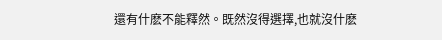還有什麽不能釋然。既然沒得選擇,也就沒什麽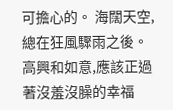可擔心的。 海闊天空,總在狂風驟雨之後。 高興和如意,應該正過著沒羞沒臊的幸福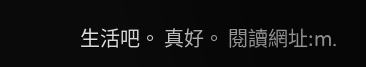生活吧。 真好。 閱讀網址:m.